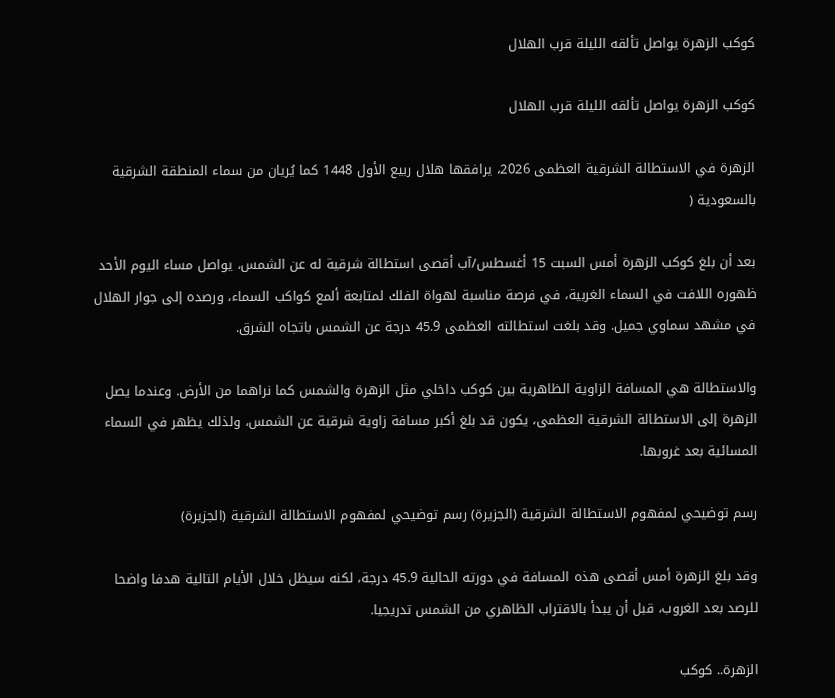كوكب الزهرة يواصل تألقه الليلة قرب الهلال

كوكب الزهرة يواصل تألقه الليلة قرب الهلال

الزهرة في الاستطالة الشرقية العظمى 2026، يرافقها هلال ربيع الأول 1448 كما يُريان من سماء المنطقة الشرقية بالسعودية (

بعد أن بلغ كوكب الزهرة أمس السبت 15 أغسطس/آب أقصى استطالة شرقية له عن الشمس، يواصل مساء اليوم الأحد ظهوره اللافت في السماء الغربية، في فرصة مناسبة لهواة الفلك لمتابعة ألمع كواكب السماء، ورصده إلى جوار الهلال في مشهد سماوي جميل. وقد بلغت استطالته العظمى 45.9 درجة عن الشمس باتجاه الشرق.

والاستطالة هي المسافة الزاوية الظاهرية بين كوكب داخلي مثل الزهرة والشمس كما نراهما من الأرض. وعندما يصل الزهرة إلى الاستطالة الشرقية العظمى، يكون قد بلغ أكبر مسافة زاوية شرقية عن الشمس، ولذلك يظهر في السماء المسائية بعد غروبها.

رسم توضيحي لمفهوم الاستطالة الشرقية (الجزيرة) رسم توضيحي لمفهوم الاستطالة الشرقية (الجزيرة)

وقد بلغ الزهرة أمس أقصى هذه المسافة في دورته الحالية 45.9 درجة، لكنه سيظل خلال الأيام التالية هدفا واضحا للرصد بعد الغروب، قبل أن يبدأ بالاقتراب الظاهري من الشمس تدريجيا.

الزهرة.. كوكب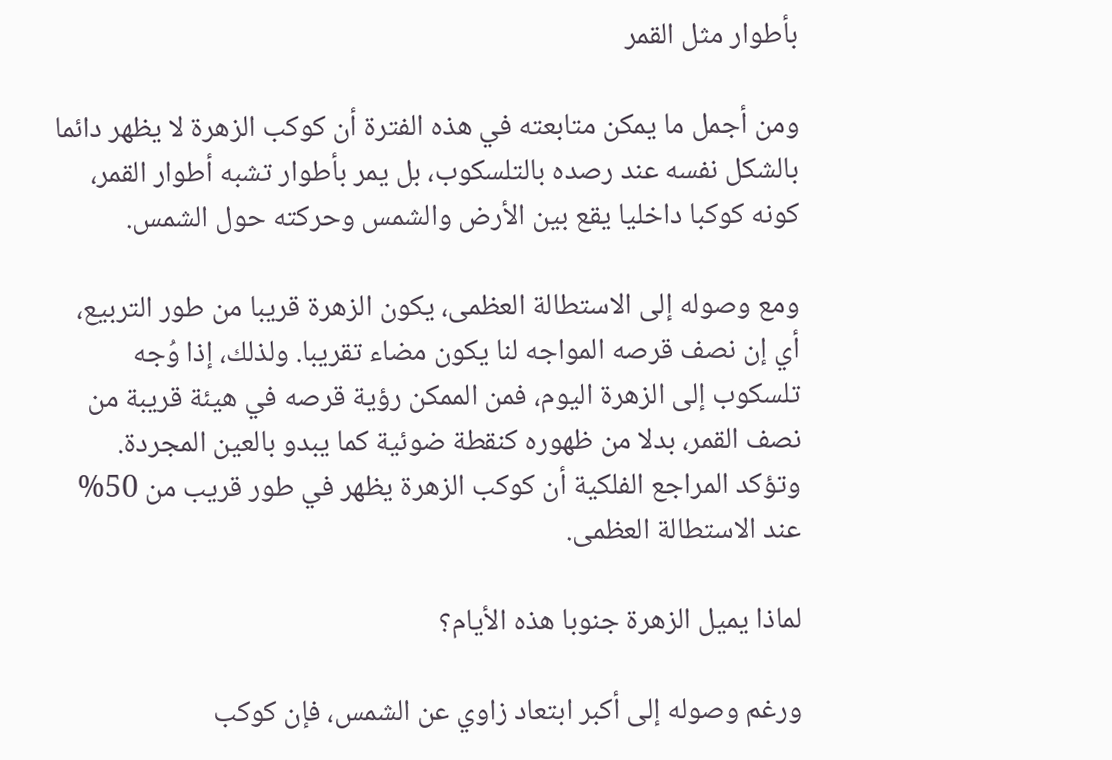بأطوار مثل القمر

ومن أجمل ما يمكن متابعته في هذه الفترة أن كوكب الزهرة لا يظهر دائما بالشكل نفسه عند رصده بالتلسكوب، بل يمر بأطوار تشبه أطوار القمر، كونه كوكبا داخليا يقع بين الأرض والشمس وحركته حول الشمس.

ومع وصوله إلى الاستطالة العظمى، يكون الزهرة قريبا من طور التربيع، أي إن نصف قرصه المواجه لنا يكون مضاء تقريبا. ولذلك، إذا وُجه تلسكوب إلى الزهرة اليوم، فمن الممكن رؤية قرصه في هيئة قريبة من نصف القمر، بدلا من ظهوره كنقطة ضوئية كما يبدو بالعين المجردة. وتؤكد المراجع الفلكية أن كوكب الزهرة يظهر في طور قريب من 50% عند الاستطالة العظمى.

لماذا يميل الزهرة جنوبا هذه الأيام؟

ورغم وصوله إلى أكبر ابتعاد زاوي عن الشمس، فإن كوكب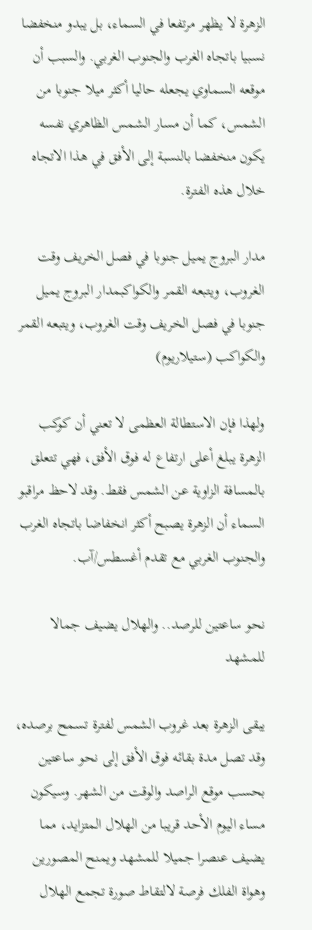الزهرة لا يظهر مرتفعا في السماء، بل يبدو منخفضا نسبيا باتجاه الغرب والجنوب الغربي. والسبب أن موقعه السماوي يجعله حاليا أكثر ميلا جنوبا من الشمس، كما أن مسار الشمس الظاهري نفسه يكون منخفضا بالنسبة إلى الأفق في هذا الاتجاه خلال هذه الفترة.

مدار البروج يميل جنوبا في فصل الخريف وقت الغروب، ويتبعه القمر والكواكبمدار البروج يميل جنوبا في فصل الخريف وقت الغروب، ويتبعه القمر والكواكب (ستيلاريوم)

ولهذا فإن الاستطالة العظمى لا تعني أن كوكب الزهرة يبلغ أعلى ارتفاع له فوق الأفق، فهي تتعلق بالمسافة الزاوية عن الشمس فقط. وقد لاحظ مراقبو السماء أن الزهرة يصبح أكثر انخفاضا باتجاه الغرب والجنوب الغربي مع تقدم أغسطس/آب.

نحو ساعتين للرصد.. والهلال يضيف جمالا للمشهد

يبقى الزهرة بعد غروب الشمس لفترة تسمح برصده، وقد تصل مدة بقائه فوق الأفق إلى نحو ساعتين بحسب موقع الراصد والوقت من الشهر. وسيكون مساء اليوم الأحد قريبا من الهلال المتزايد، مما يضيف عنصرا جميلا للمشهد ويمنح المصورين وهواة الفلك فرصة لالتقاط صورة تجمع الهلال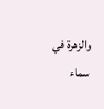والزهرة في سماء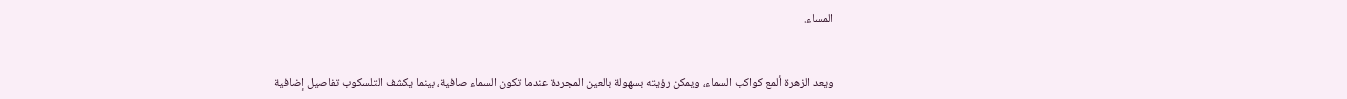المساء.


ويعد الزهرة ألمع كواكب السماء، ويمكن رؤيته بسهولة بالعين المجردة عندما تكون السماء صافية، بينما يكشف التلسكوب تفاصيل إضافية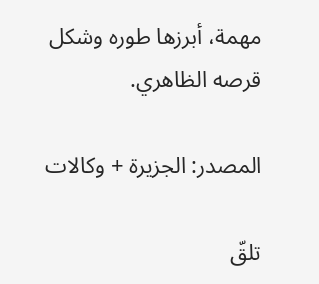مهمة، أبرزها طوره وشكل قرصه الظاهري.

المصدر: الجزيرة + وكالات

تلقّ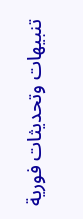تنبيهات وتحديثات فورية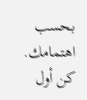بحسب اهتمامك. كن أول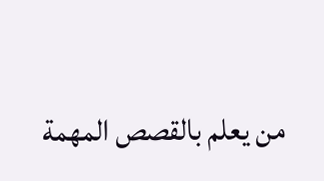من يعلم بالقصص المهمة